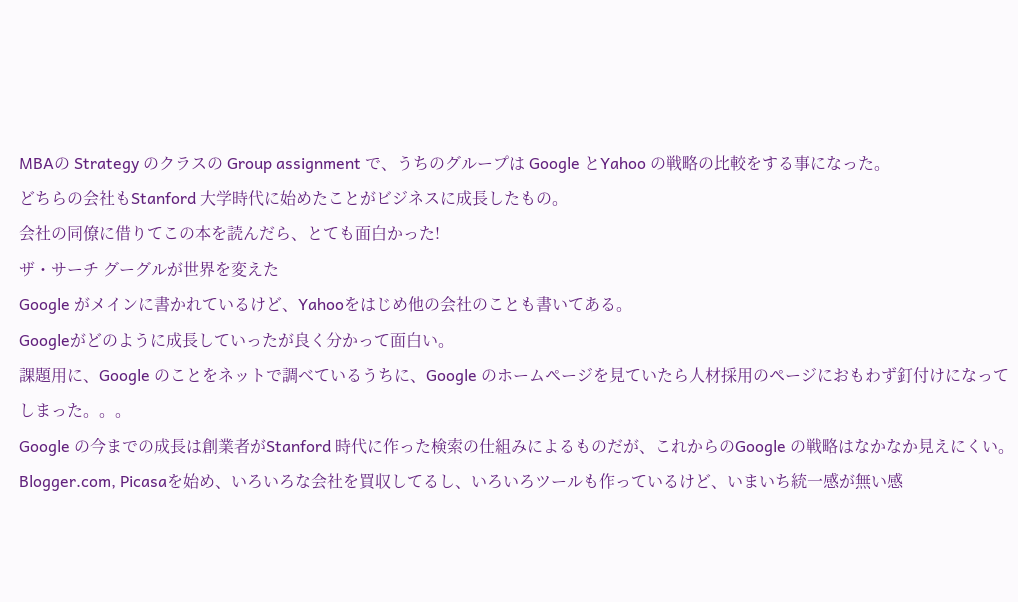MBAの Strategy のクラスの Group assignment で、うちのグループは Google とYahoo の戦略の比較をする事になった。
どちらの会社もStanford 大学時代に始めたことがビジネスに成長したもの。
会社の同僚に借りてこの本を読んだら、とても面白かった!
ザ・サーチ グーグルが世界を変えた
Google がメインに書かれているけど、Yahooをはじめ他の会社のことも書いてある。
Googleがどのように成長していったが良く分かって面白い。
課題用に、Google のことをネットで調べているうちに、Google のホームページを見ていたら人材採用のページにおもわず釘付けになってしまった。。。
Google の今までの成長は創業者がStanford 時代に作った検索の仕組みによるものだが、これからのGoogle の戦略はなかなか見えにくい。Blogger.com, Picasaを始め、いろいろな会社を買収してるし、いろいろツールも作っているけど、いまいち統一感が無い感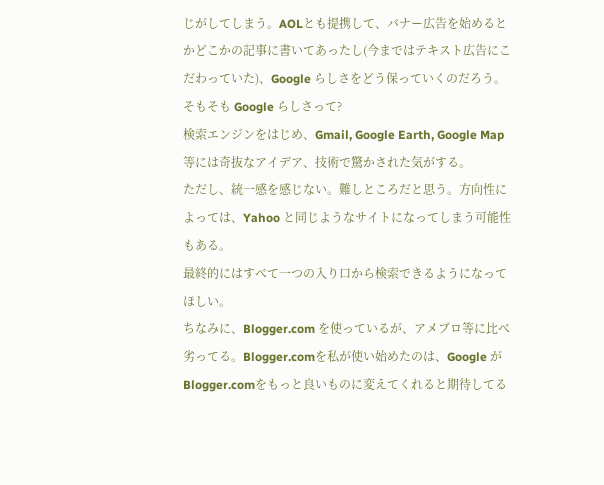じがしてしまう。AOLとも提携して、バナー広告を始めるとかどこかの記事に書いてあったし(今まではテキスト広告にこだわっていた)、Google らしさをどう保っていくのだろう。
そもそも Google らしさって?
検索エンジンをはじめ、Gmail, Google Earth, Google Map 等には奇抜なアイデア、技術で驚かされた気がする。
ただし、統一感を感じない。難しところだと思う。方向性によっては、Yahoo と同じようなサイトになってしまう可能性もある。
最終的にはすべて一つの入り口から検索できるようになってほしい。
ちなみに、Blogger.com を使っているが、アメブロ等に比べ劣ってる。Blogger.comを私が使い始めたのは、Google がBlogger.comをもっと良いものに変えてくれると期待してる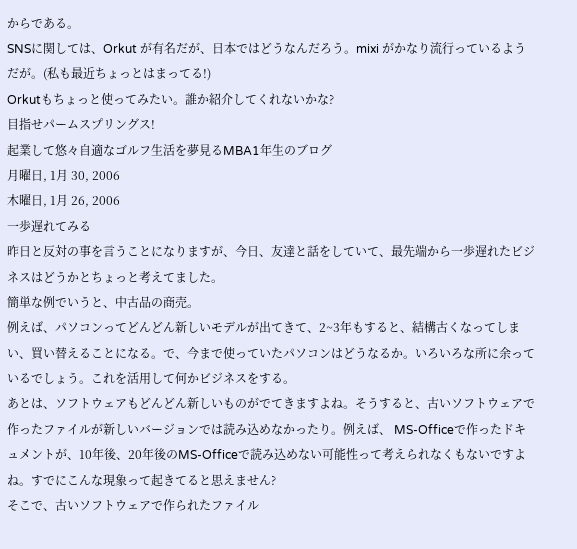からである。
SNSに関しては、Orkut が有名だが、日本ではどうなんだろう。mixi がかなり流行っているようだが。(私も最近ちょっとはまってる!)
Orkutもちょっと使ってみたい。誰か紹介してくれないかな?
目指せパームスプリングス!
起業して悠々自適なゴルフ生活を夢見るMBA1年生のブログ
月曜日, 1月 30, 2006
木曜日, 1月 26, 2006
一歩遅れてみる
昨日と反対の事を言うことになりますが、今日、友達と話をしていて、最先端から一歩遅れたビジネスはどうかとちょっと考えてました。
簡単な例でいうと、中古品の商売。
例えば、パソコンってどんどん新しいモデルが出てきて、2~3年もすると、結構古くなってしまい、買い替えることになる。で、今まで使っていたパソコンはどうなるか。いろいろな所に余っているでしょう。これを活用して何かビジネスをする。
あとは、ソフトウェアもどんどん新しいものがでてきますよね。そうすると、古いソフトウェアで作ったファイルが新しいバージョンでは読み込めなかったり。例えば、 MS-Officeで作ったドキュメントが、10年後、20年後のMS-Officeで読み込めない可能性って考えられなくもないですよね。すでにこんな現象って起きてると思えません?
そこで、古いソフトウェアで作られたファイル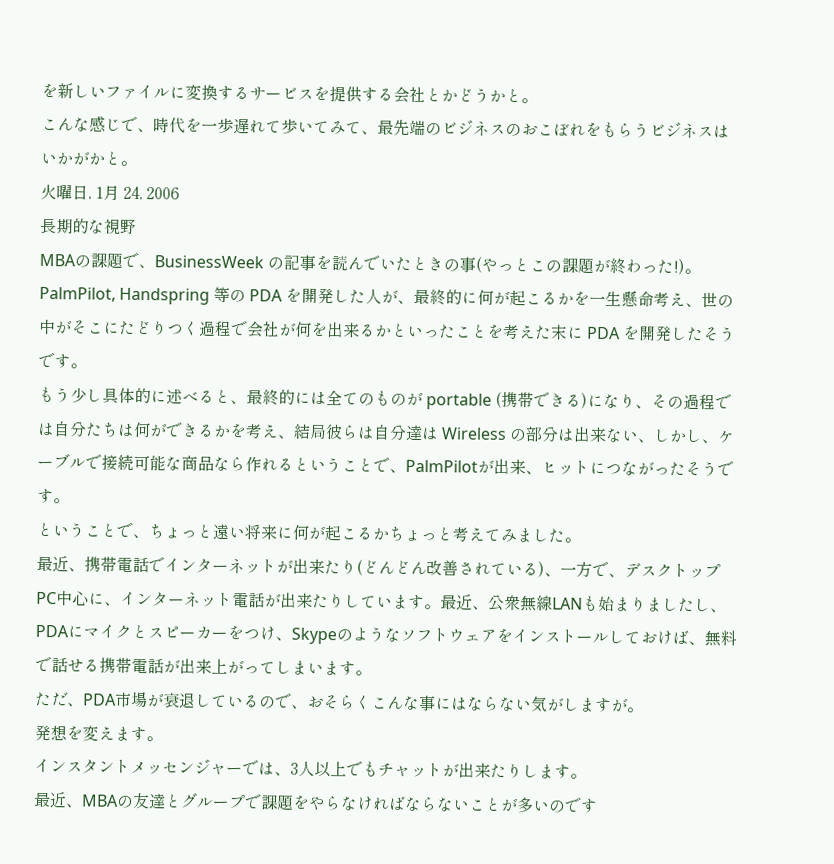を新しいファイルに変換するサービスを提供する会社とかどうかと。
こんな感じで、時代を一歩遅れて歩いてみて、最先端のビジネスのおこぼれをもらうビジネスはいかがかと。
火曜日, 1月 24, 2006
長期的な視野
MBAの課題で、BusinessWeek の記事を読んでいたときの事(やっとこの課題が終わった!)。
PalmPilot, Handspring 等の PDA を開発した人が、最終的に何が起こるかを一生懸命考え、世の中がそこにたどりつく過程で会社が何を出来るかといったことを考えた末に PDA を開発したそうです。
もう少し具体的に述べると、最終的には全てのものが portable (携帯できる)になり、その過程では自分たちは何ができるかを考え、結局彼らは自分達は Wireless の部分は出来ない、しかし、ケーブルで接続可能な商品なら作れるということで、PalmPilotが出来、ヒットにつながったそうです。
ということで、ちょっと遠い将来に何が起こるかちょっと考えてみました。
最近、携帯電話でインターネットが出来たり(どんどん改善されている)、一方で、デスクトップPC中心に、インターネット電話が出来たりしています。最近、公衆無線LANも始まりましたし、 PDAにマイクとスピーカーをつけ、Skypeのようなソフトウェアをインストールしておけば、無料で話せる携帯電話が出来上がってしまいます。
ただ、PDA市場が衰退しているので、おそらくこんな事にはならない気がしますが。
発想を変えます。
インスタントメッセンジャーでは、3人以上でもチャットが出来たりします。
最近、MBAの友達とグループで課題をやらなければならないことが多いのです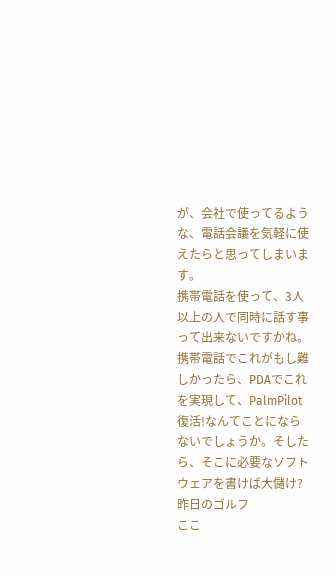が、会社で使ってるような、電話会議を気軽に使えたらと思ってしまいます。
携帯電話を使って、3人以上の人で同時に話す事って出来ないですかね。
携帯電話でこれがもし難しかったら、PDAでこれを実現して、PalmPilot 復活!なんてことにならないでしょうか。そしたら、そこに必要なソフトウェアを書けば大儲け?
昨日のゴルフ
ここ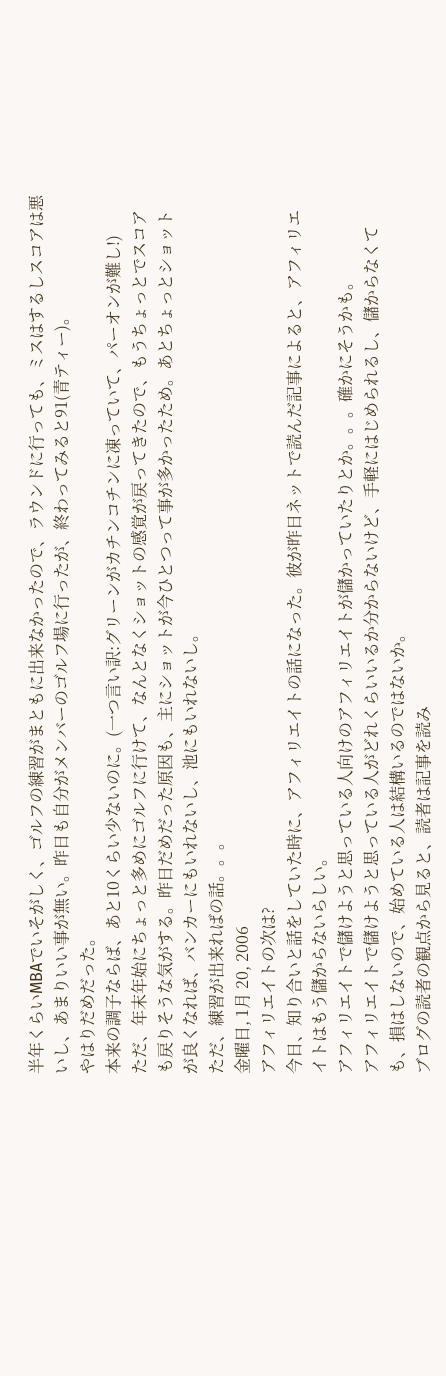半年くらいMBAでいそがしく、ゴルフの練習がまともに出来なかったので、ラウンドに行っても、ミスはするしスコアは悪いし、あまりいい事が無い。昨日も自分がメンバーのゴルフ場に行ったが、終わってみると91(青ティー)。
やはりだめだった。
本来の調子ならば、あと10くらい少ないのに。(一つ言い訳:グリーンがカチンコチンに凍っていて、パーオンが難し!)
ただ、年末年始にちょっと多めにゴルフに行けて、なんとなくショットの感覚が戻ってきたので、もうちょっとでスコアも戻りそうな気がする。昨日だめだった原因も、主にショットが今ひとつって事が多かったため。あとちょっとショットが良くなれば、バンカーにもいれないし、池にもいれないし。
ただ、練習が出来ればの話。。。
金曜日, 1月 20, 2006
アフィリエイトの次は?
今日、知り合いと話をしていた時に、アフィリエイトの話になった。彼が昨日ネットで読んだ記事によると、アフィリエイトはもう儲からないらしい。
アフィリエイトで儲けようと思っている人向けのアフィリエイトが儲かっていたりとか。。。確かにそうかも。
アフィリエイトで儲けようと思っている人がどれくらいいるか分からないけど、手軽にはじめられるし、儲からなくても、損はしないので、始めている人は結構いるのではないか。
ブログの読者の観点から見ると、読者は記事を読み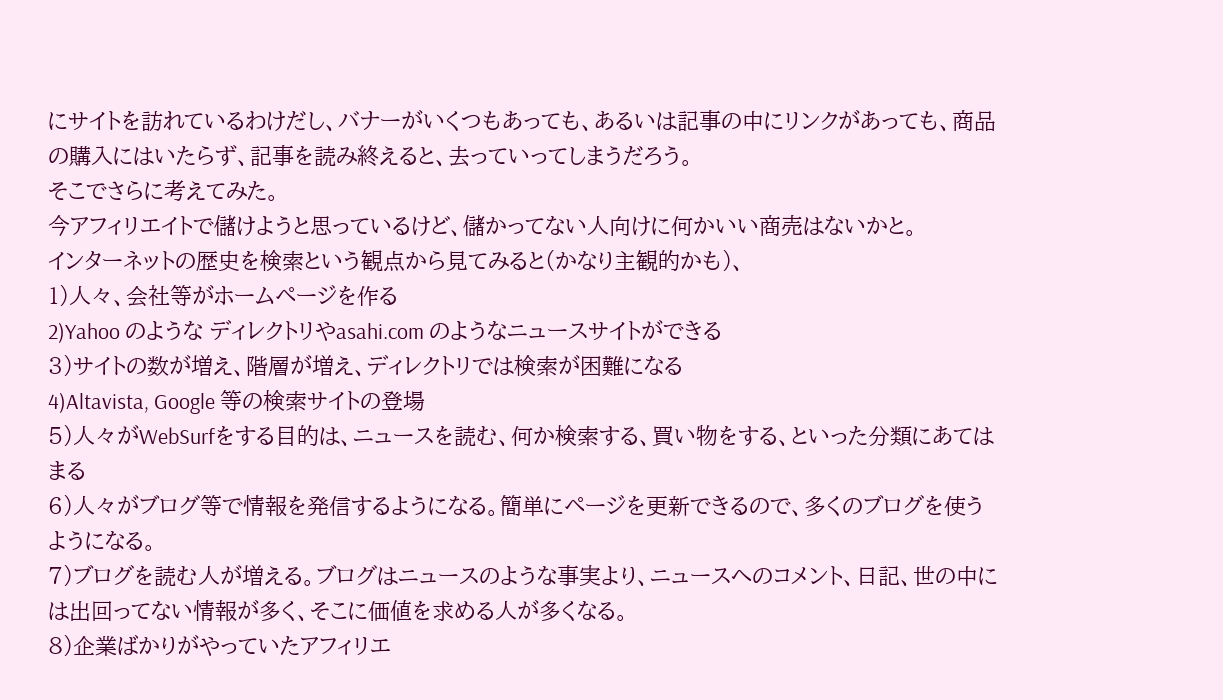にサイトを訪れているわけだし、バナーがいくつもあっても、あるいは記事の中にリンクがあっても、商品の購入にはいたらず、記事を読み終えると、去っていってしまうだろう。
そこでさらに考えてみた。
今アフィリエイトで儲けようと思っているけど、儲かってない人向けに何かいい商売はないかと。
インターネットの歴史を検索という観点から見てみると(かなり主観的かも)、
1)人々、会社等がホームページを作る
2)Yahoo のような ディレクトリやasahi.com のようなニュースサイトができる
3)サイトの数が増え、階層が増え、ディレクトリでは検索が困難になる
4)Altavista, Google 等の検索サイトの登場
5)人々がWebSurfをする目的は、ニュースを読む、何か検索する、買い物をする、といった分類にあてはまる
6)人々がブログ等で情報を発信するようになる。簡単にページを更新できるので、多くのブログを使うようになる。
7)ブログを読む人が増える。ブログはニュースのような事実より、ニュースへのコメント、日記、世の中には出回ってない情報が多く、そこに価値を求める人が多くなる。
8)企業ばかりがやっていたアフィリエ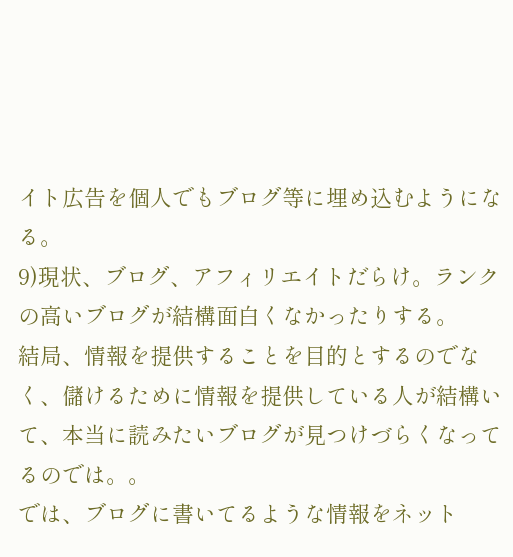イト広告を個人でもブログ等に埋め込むようになる。
9)現状、ブログ、アフィリエイトだらけ。ランクの高いブログが結構面白くなかったりする。
結局、情報を提供することを目的とするのでなく、儲けるために情報を提供している人が結構いて、本当に読みたいブログが見つけづらくなってるのでは。。
では、ブログに書いてるような情報をネット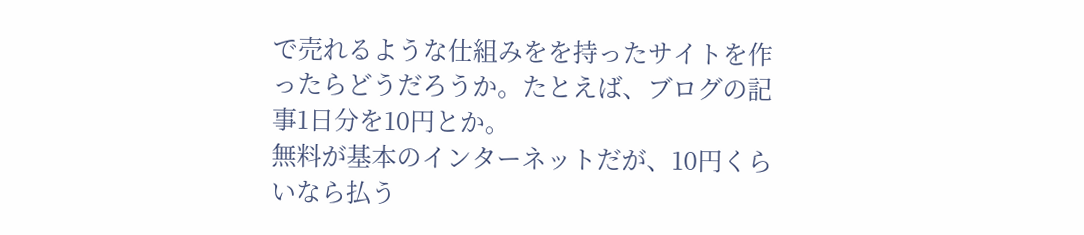で売れるような仕組みをを持ったサイトを作ったらどうだろうか。たとえば、ブログの記事1日分を10円とか。
無料が基本のインターネットだが、10円くらいなら払う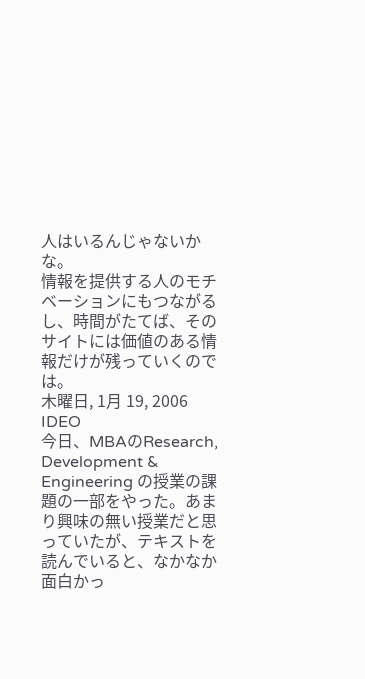人はいるんじゃないかな。
情報を提供する人のモチベーションにもつながるし、時間がたてば、そのサイトには価値のある情報だけが残っていくのでは。
木曜日, 1月 19, 2006
IDEO
今日、MBAのResearch, Development & Engineering の授業の課題の一部をやった。あまり興味の無い授業だと思っていたが、テキストを読んでいると、なかなか面白かっ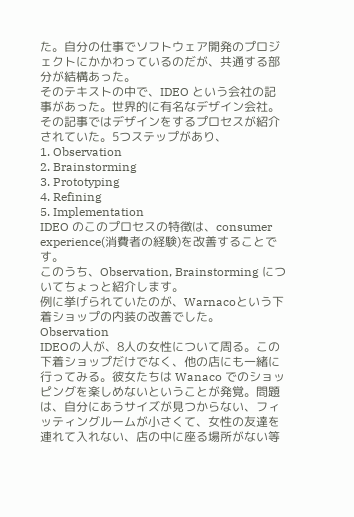た。自分の仕事でソフトウェア開発のプロジェクトにかかわっているのだが、共通する部分が結構あった。
そのテキストの中で、IDEO という会社の記事があった。世界的に有名なデザイン会社。
その記事ではデザインをするプロセスが紹介されていた。5つステップがあり、
1. Observation
2. Brainstorming
3. Prototyping
4. Refining
5. Implementation
IDEO のこのプロセスの特徴は、consumer experience(消費者の経験)を改善することです。
このうち、Observation, Brainstorming についてちょっと紹介します。
例に挙げられていたのが、Warnacoという下着ショップの内装の改善でした。
Observation
IDEOの人が、8人の女性について周る。この下着ショップだけでなく、他の店にも一緒に行ってみる。彼女たちは Wanaco でのショッピングを楽しめないということが発覚。問題は、自分にあうサイズが見つからない、フィッティングルームが小さくて、女性の友達を連れて入れない、店の中に座る場所がない等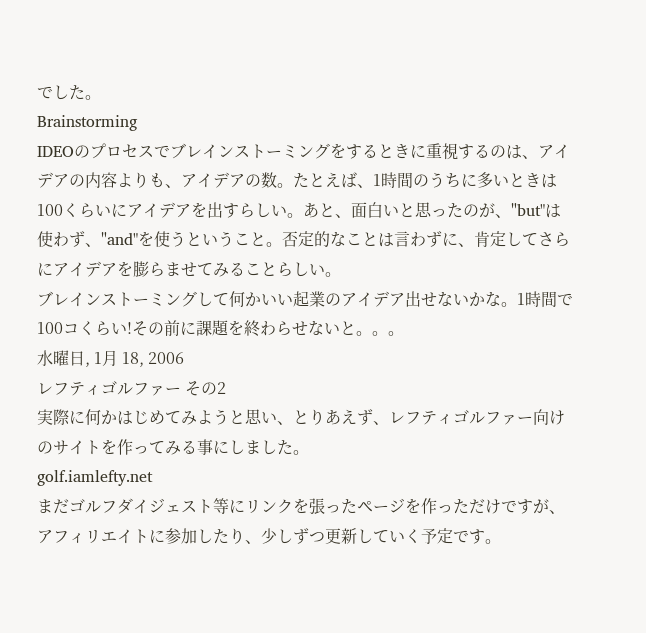でした。
Brainstorming
IDEOのプロセスでブレインストーミングをするときに重視するのは、アイデアの内容よりも、アイデアの数。たとえば、1時間のうちに多いときは100くらいにアイデアを出すらしい。あと、面白いと思ったのが、"but"は使わず、"and"を使うということ。否定的なことは言わずに、肯定してさらにアイデアを膨らませてみることらしい。
ブレインストーミングして何かいい起業のアイデア出せないかな。1時間で100コくらい!その前に課題を終わらせないと。。。
水曜日, 1月 18, 2006
レフティゴルファー その2
実際に何かはじめてみようと思い、とりあえず、レフティゴルファー向けのサイトを作ってみる事にしました。
golf.iamlefty.net
まだゴルフダイジェスト等にリンクを張ったページを作っただけですが、アフィリエイトに参加したり、少しずつ更新していく予定です。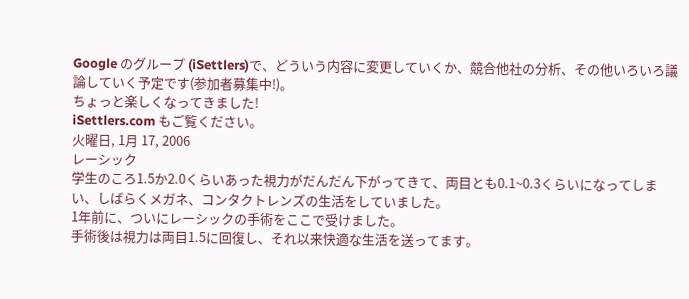Google のグループ (iSettlers)で、どういう内容に変更していくか、競合他社の分析、その他いろいろ議論していく予定です(参加者募集中!)。
ちょっと楽しくなってきました!
iSettlers.com もご覧ください。
火曜日, 1月 17, 2006
レーシック
学生のころ1.5か2.0くらいあった視力がだんだん下がってきて、両目とも0.1~0.3くらいになってしまい、しばらくメガネ、コンタクトレンズの生活をしていました。
1年前に、ついにレーシックの手術をここで受けました。
手術後は視力は両目1.5に回復し、それ以来快適な生活を送ってます。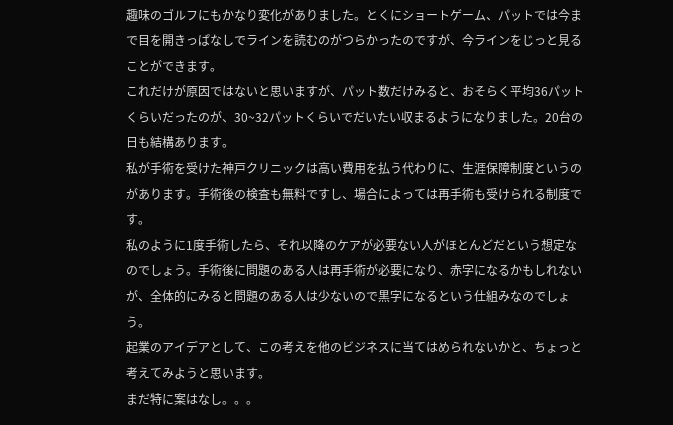趣味のゴルフにもかなり変化がありました。とくにショートゲーム、パットでは今まで目を開きっぱなしでラインを読むのがつらかったのですが、今ラインをじっと見ることができます。
これだけが原因ではないと思いますが、パット数だけみると、おそらく平均36パットくらいだったのが、30~32パットくらいでだいたい収まるようになりました。20台の日も結構あります。
私が手術を受けた神戸クリニックは高い費用を払う代わりに、生涯保障制度というのがあります。手術後の検査も無料ですし、場合によっては再手術も受けられる制度です。
私のように1度手術したら、それ以降のケアが必要ない人がほとんどだという想定なのでしょう。手術後に問題のある人は再手術が必要になり、赤字になるかもしれないが、全体的にみると問題のある人は少ないので黒字になるという仕組みなのでしょう。
起業のアイデアとして、この考えを他のビジネスに当てはめられないかと、ちょっと考えてみようと思います。
まだ特に案はなし。。。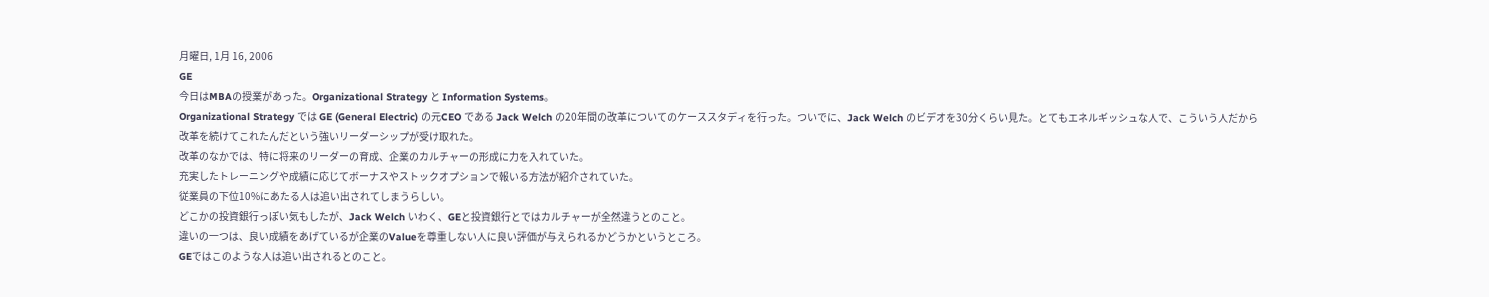月曜日, 1月 16, 2006
GE
今日はMBAの授業があった。Organizational Strategy と Information Systems。
Organizational Strategy では GE (General Electric) の元CEO である Jack Welch の20年間の改革についてのケーススタディを行った。ついでに、Jack Welch のビデオを30分くらい見た。とてもエネルギッシュな人で、こういう人だから改革を続けてこれたんだという強いリーダーシップが受け取れた。
改革のなかでは、特に将来のリーダーの育成、企業のカルチャーの形成に力を入れていた。
充実したトレーニングや成績に応じてボーナスやストックオプションで報いる方法が紹介されていた。
従業員の下位10%にあたる人は追い出されてしまうらしい。
どこかの投資銀行っぽい気もしたが、Jack Welch いわく、GEと投資銀行とではカルチャーが全然違うとのこと。
違いの一つは、良い成績をあげているが企業のValueを尊重しない人に良い評価が与えられるかどうかというところ。
GEではこのような人は追い出されるとのこと。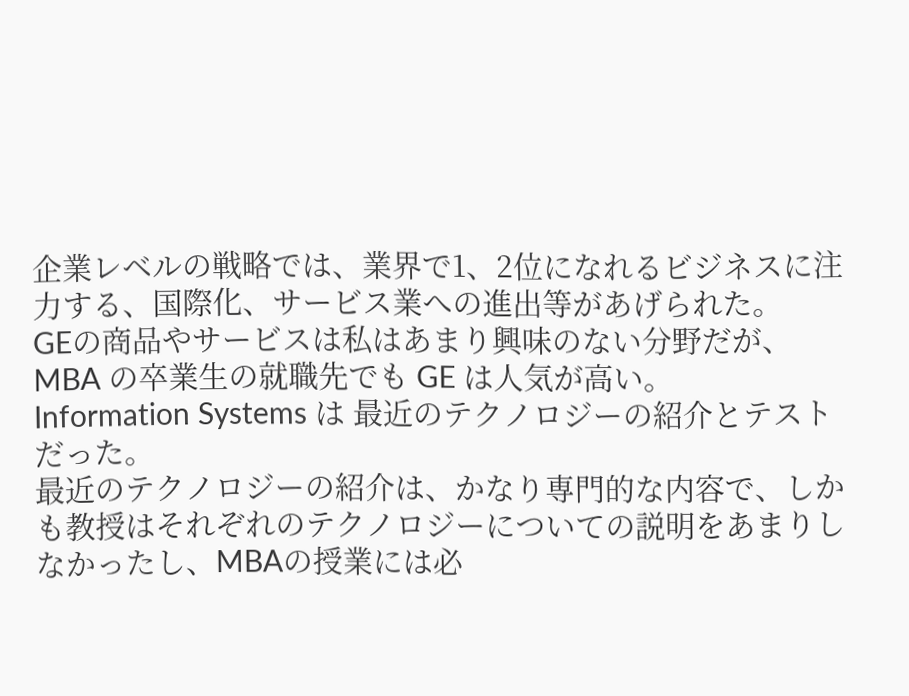企業レベルの戦略では、業界で1、2位になれるビジネスに注力する、国際化、サービス業への進出等があげられた。
GEの商品やサービスは私はあまり興味のない分野だが、MBA の卒業生の就職先でも GE は人気が高い。
Information Systems は 最近のテクノロジーの紹介とテストだった。
最近のテクノロジーの紹介は、かなり専門的な内容で、しかも教授はそれぞれのテクノロジーについての説明をあまりしなかったし、MBAの授業には必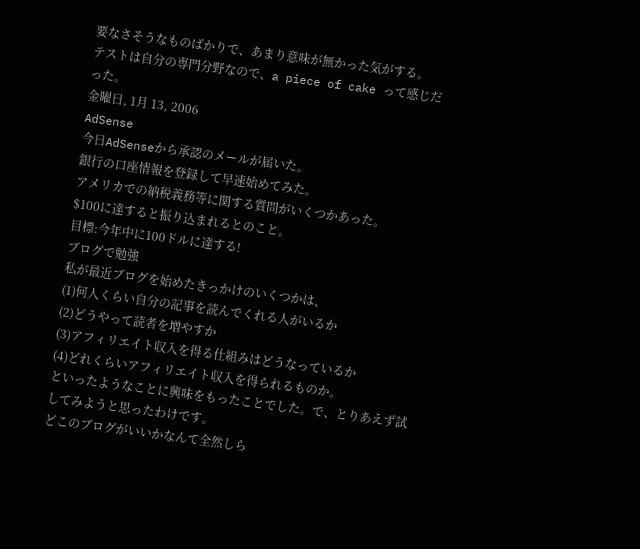要なさそうなものばかりで、あまり意味が無かった気がする。
テストは自分の専門分野なので、a piece of cake って感じだった。
金曜日, 1月 13, 2006
AdSense
今日AdSenseから承認のメールが届いた。
銀行の口座情報を登録して早速始めてみた。
アメリカでの納税義務等に関する質問がいくつかあった。
$100に達すると振り込まれるとのこと。
目標:今年中に100ドルに達する!
ブログで勉強
私が最近ブログを始めたきっかけのいくつかは、
(1)何人くらい自分の記事を読んでくれる人がいるか
(2)どうやって読者を増やすか
(3)アフィリエイト収入を得る仕組みはどうなっているか
(4)どれくらいアフィリエイト収入を得られるものか。
といったようなことに興味をもったことでした。で、とりあえず試してみようと思ったわけです。
どこのブログがいいかなんて全然しら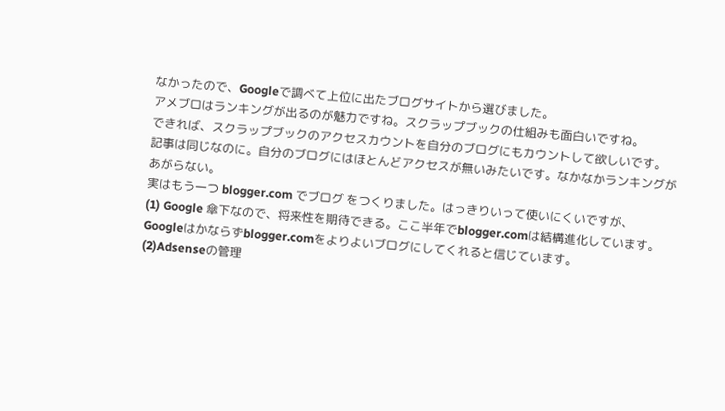なかったので、Googleで調べて上位に出たブログサイトから選びました。
アメブロはランキングが出るのが魅力ですね。スクラップブックの仕組みも面白いですね。
できれば、スクラップブックのアクセスカウントを自分のブログにもカウントして欲しいです。
記事は同じなのに。自分のブログにはほとんどアクセスが無いみたいです。なかなかランキングがあがらない。
実はもう一つ blogger.com でブログ をつくりました。はっきりいって使いにくいですが、
(1) Google 傘下なので、将来性を期待できる。ここ半年でblogger.comは結構進化しています。Googleはかならずblogger.comをよりよいブログにしてくれると信じています。
(2)Adsenseの管理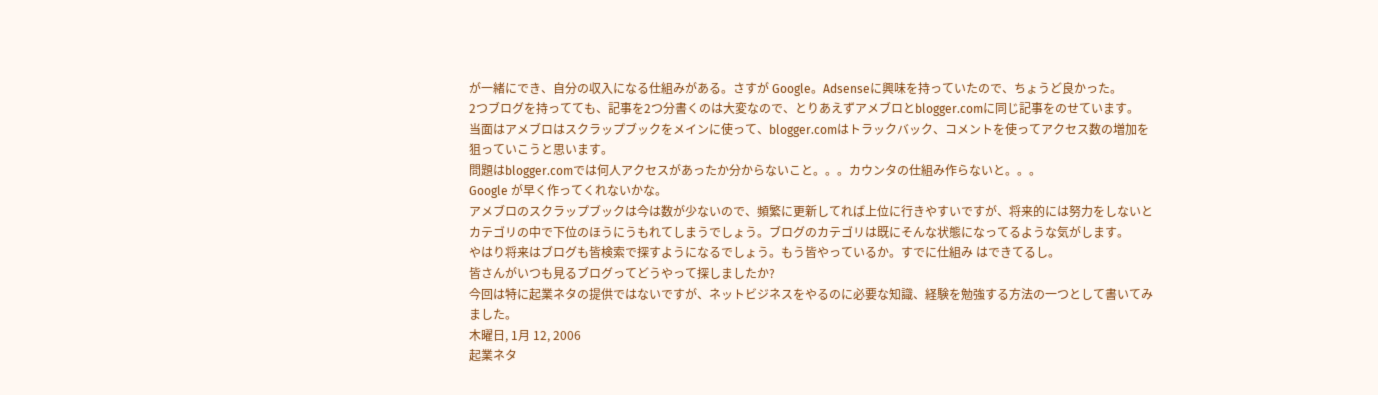が一緒にでき、自分の収入になる仕組みがある。さすが Google。Adsenseに興味を持っていたので、ちょうど良かった。
2つブログを持ってても、記事を2つ分書くのは大変なので、とりあえずアメブロとblogger.comに同じ記事をのせています。
当面はアメブロはスクラップブックをメインに使って、blogger.comはトラックバック、コメントを使ってアクセス数の増加を狙っていこうと思います。
問題はblogger.comでは何人アクセスがあったか分からないこと。。。カウンタの仕組み作らないと。。。
Google が早く作ってくれないかな。
アメブロのスクラップブックは今は数が少ないので、頻繁に更新してれば上位に行きやすいですが、将来的には努力をしないとカテゴリの中で下位のほうにうもれてしまうでしょう。ブログのカテゴリは既にそんな状態になってるような気がします。
やはり将来はブログも皆検索で探すようになるでしょう。もう皆やっているか。すでに仕組み はできてるし。
皆さんがいつも見るブログってどうやって探しましたか?
今回は特に起業ネタの提供ではないですが、ネットビジネスをやるのに必要な知識、経験を勉強する方法の一つとして書いてみました。
木曜日, 1月 12, 2006
起業ネタ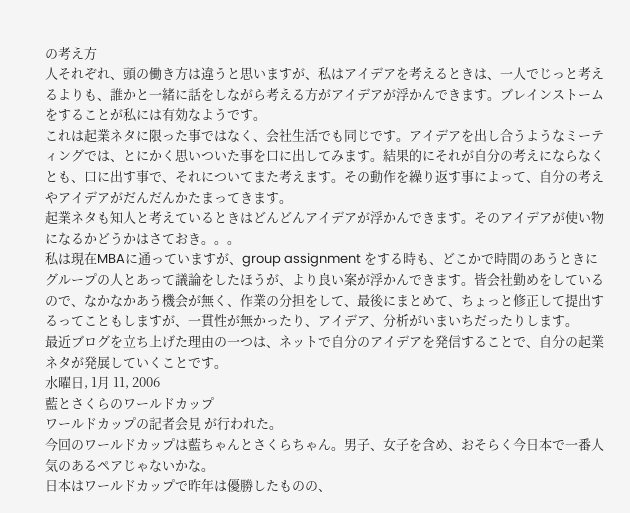の考え方
人それぞれ、頭の働き方は違うと思いますが、私はアイデアを考えるときは、一人でじっと考えるよりも、誰かと一緒に話をしながら考える方がアイデアが浮かんできます。ブレインストームをすることが私には有効なようです。
これは起業ネタに限った事ではなく、会社生活でも同じです。アイデアを出し合うようなミーティングでは、とにかく思いついた事を口に出してみます。結果的にそれが自分の考えにならなくとも、口に出す事で、それについてまた考えます。その動作を繰り返す事によって、自分の考えやアイデアがだんだんかたまってきます。
起業ネタも知人と考えているときはどんどんアイデアが浮かんできます。そのアイデアが使い物になるかどうかはさておき。。。
私は現在MBAに通っていますが、group assignment をする時も、どこかで時間のあうときにグループの人とあって議論をしたほうが、より良い案が浮かんできます。皆会社勤めをしているので、なかなかあう機会が無く、作業の分担をして、最後にまとめて、ちょっと修正して提出するってこともしますが、一貫性が無かったり、アイデア、分析がいまいちだったりします。
最近ブログを立ち上げた理由の一つは、ネットで自分のアイデアを発信することで、自分の起業ネタが発展していくことです。
水曜日, 1月 11, 2006
藍とさくらのワールドカップ
ワールドカップの記者会見 が行われた。
今回のワールドカップは藍ちゃんとさくらちゃん。男子、女子を含め、おそらく今日本で一番人気のあるペアじゃないかな。
日本はワールドカップで昨年は優勝したものの、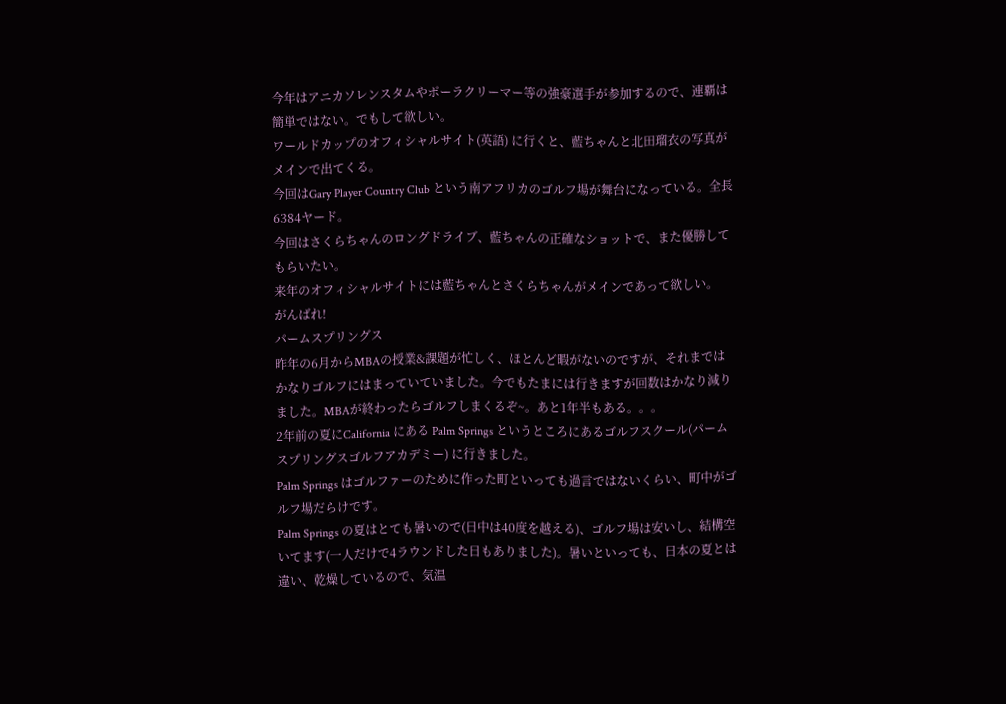今年はアニカソレンスタムやポーラクリーマー等の強豪選手が参加するので、連覇は簡単ではない。でもして欲しい。
ワールドカップのオフィシャルサイト(英語) に行くと、藍ちゃんと北田瑠衣の写真がメインで出てくる。
今回はGary Player Country Club という南アフリカのゴルフ場が舞台になっている。全長6384ヤード。
今回はさくらちゃんのロングドライブ、藍ちゃんの正確なショットで、また優勝してもらいたい。
来年のオフィシャルサイトには藍ちゃんとさくらちゃんがメインであって欲しい。
がんばれ!
パームスプリングス
昨年の6月からMBAの授業&課題が忙しく、ほとんど暇がないのですが、それまではかなりゴルフにはまっていていました。今でもたまには行きますが回数はかなり減りました。MBAが終わったらゴルフしまくるぞ~。あと1年半もある。。。
2年前の夏にCalifornia にある Palm Springs というところにあるゴルフスクール(パームスプリングスゴルフアカデミー) に行きました。
Palm Springs はゴルファーのために作った町といっても過言ではないくらい、町中がゴルフ場だらけです。
Palm Springs の夏はとても暑いので(日中は40度を越える)、ゴルフ場は安いし、結構空いてます(一人だけで4ラウンドした日もありました)。暑いといっても、日本の夏とは違い、乾燥しているので、気温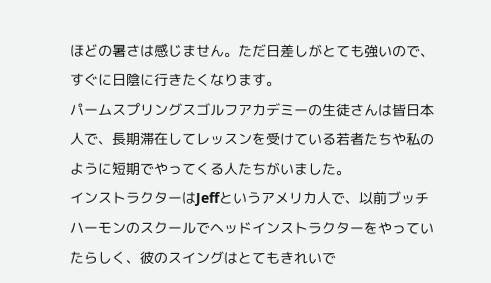ほどの暑さは感じません。ただ日差しがとても強いので、すぐに日陰に行きたくなります。
パームスプリングスゴルフアカデミーの生徒さんは皆日本人で、長期滞在してレッスンを受けている若者たちや私のように短期でやってくる人たちがいました。
インストラクターはJeffというアメリカ人で、以前ブッチハーモンのスクールでヘッドインストラクターをやっていたらしく、彼のスイングはとてもきれいで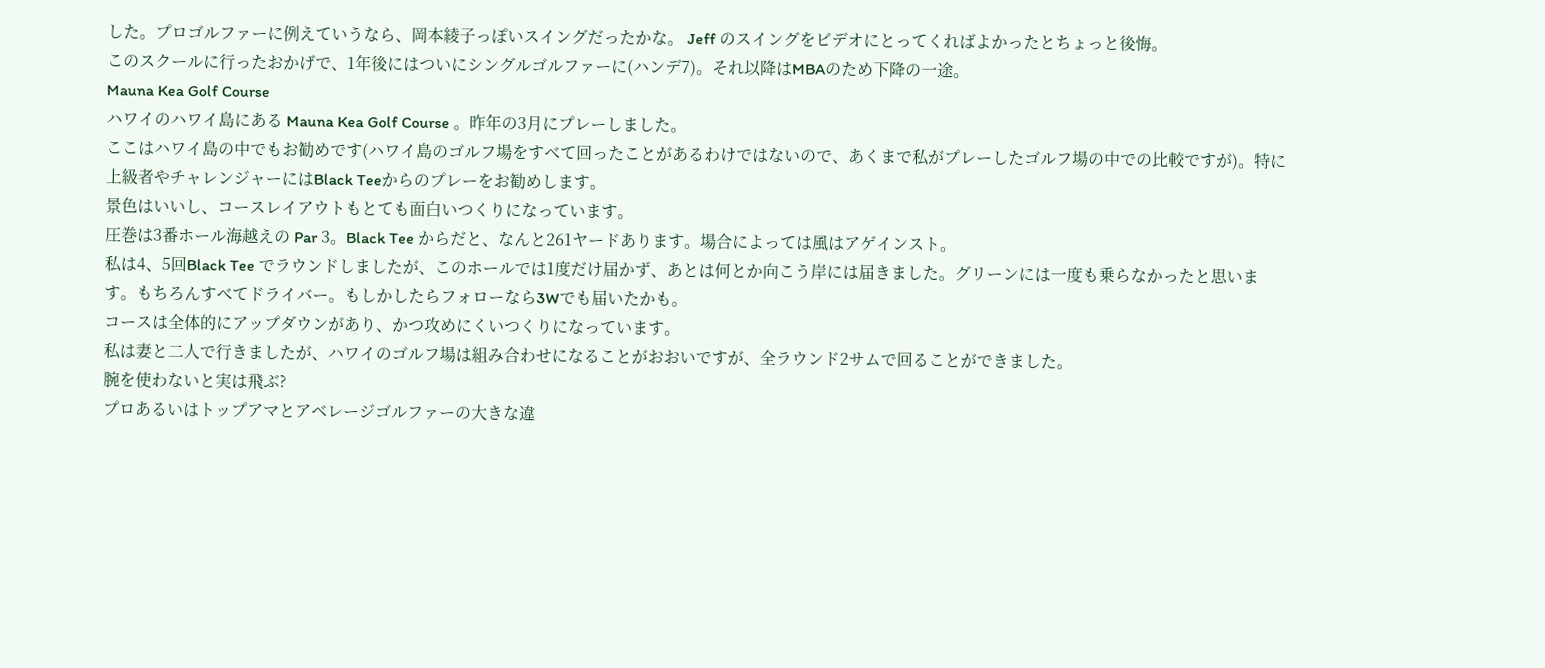した。プロゴルファーに例えていうなら、岡本綾子っぽいスイングだったかな。 Jeff のスイングをビデオにとってくればよかったとちょっと後悔。
このスクールに行ったおかげで、1年後にはついにシングルゴルファーに(ハンデ7)。それ以降はMBAのため下降の一途。
Mauna Kea Golf Course
ハワイのハワイ島にある Mauna Kea Golf Course 。昨年の3月にプレーしました。
ここはハワイ島の中でもお勧めです(ハワイ島のゴルフ場をすべて回ったことがあるわけではないので、あくまで私がプレーしたゴルフ場の中での比較ですが)。特に上級者やチャレンジャーにはBlack Teeからのプレーをお勧めします。
景色はいいし、コースレイアウトもとても面白いつくりになっています。
圧巻は3番ホール海越えの Par 3。Black Tee からだと、なんと261ヤードあります。場合によっては風はアゲインスト。
私は4、5回Black Tee でラウンドしましたが、このホールでは1度だけ届かず、あとは何とか向こう岸には届きました。グリーンには一度も乗らなかったと思います。もちろんすべてドライバー。もしかしたらフォローなら3Wでも届いたかも。
コースは全体的にアップダウンがあり、かつ攻めにくいつくりになっています。
私は妻と二人で行きましたが、ハワイのゴルフ場は組み合わせになることがおおいですが、全ラウンド2サムで回ることができました。
腕を使わないと実は飛ぶ?
プロあるいはトップアマとアベレージゴルファーの大きな違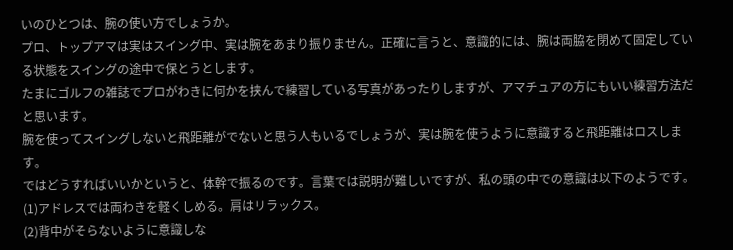いのひとつは、腕の使い方でしょうか。
プロ、トップアマは実はスイング中、実は腕をあまり振りません。正確に言うと、意識的には、腕は両脇を閉めて固定している状態をスイングの途中で保とうとします。
たまにゴルフの雑誌でプロがわきに何かを挟んで練習している写真があったりしますが、アマチュアの方にもいい練習方法だと思います。
腕を使ってスイングしないと飛距離がでないと思う人もいるでしょうが、実は腕を使うように意識すると飛距離はロスします。
ではどうすればいいかというと、体幹で振るのです。言葉では説明が難しいですが、私の頭の中での意識は以下のようです。
(1)アドレスでは両わきを軽くしめる。肩はリラックス。
(2)背中がそらないように意識しな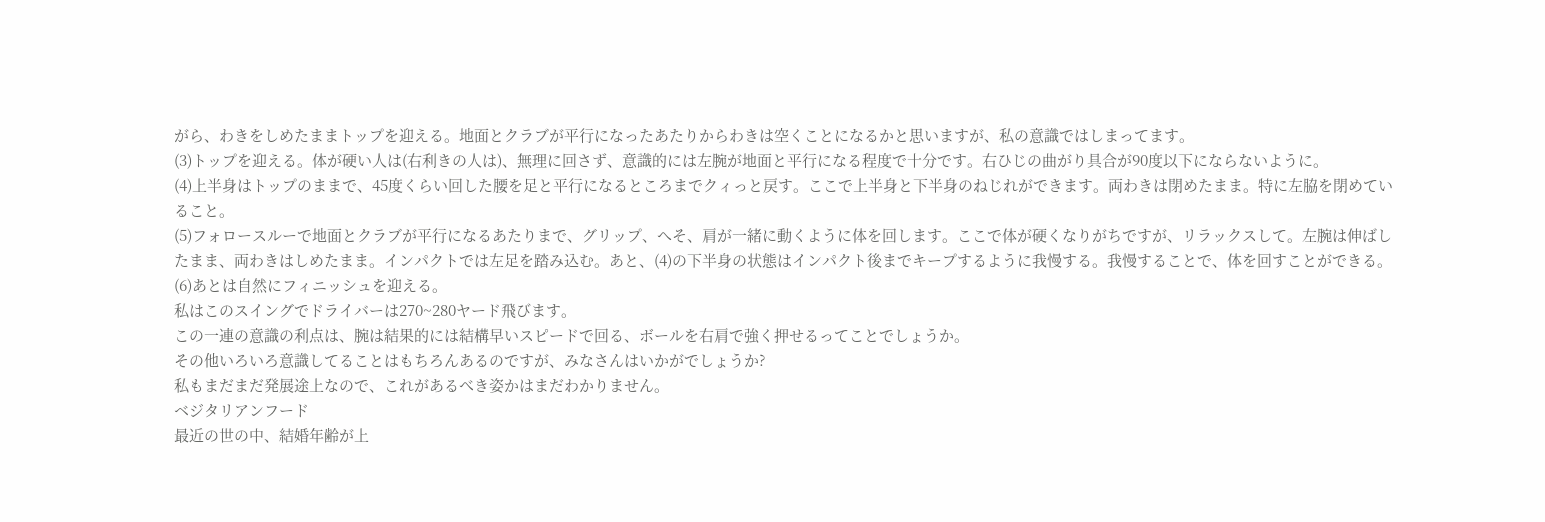がら、わきをしめたままトップを迎える。地面とクラブが平行になったあたりからわきは空くことになるかと思いますが、私の意識ではしまってます。
(3)トップを迎える。体が硬い人は(右利きの人は)、無理に回さず、意識的には左腕が地面と平行になる程度で十分です。右ひじの曲がり具合が90度以下にならないように。
(4)上半身はトップのままで、45度くらい回した腰を足と平行になるところまでクィっと戻す。ここで上半身と下半身のねじれができます。両わきは閉めたまま。特に左脇を閉めていること。
(5)フォロースルーで地面とクラブが平行になるあたりまで、グリップ、へそ、肩が一緒に動くように体を回します。ここで体が硬くなりがちですが、リラックスして。左腕は伸ばしたまま、両わきはしめたまま。インパクトでは左足を踏み込む。あと、(4)の下半身の状態はインパクト後までキープするように我慢する。我慢することで、体を回すことができる。
(6)あとは自然にフィニッシュを迎える。
私はこのスイングでドライバーは270~280ヤード飛びます。
この一連の意識の利点は、腕は結果的には結構早いスピードで回る、ボールを右肩で強く押せるってことでしょうか。
その他いろいろ意識してることはもちろんあるのですが、みなさんはいかがでしょうか?
私もまだまだ発展途上なので、これがあるべき姿かはまだわかりません。
ベジタリアンフード
最近の世の中、結婚年齢が上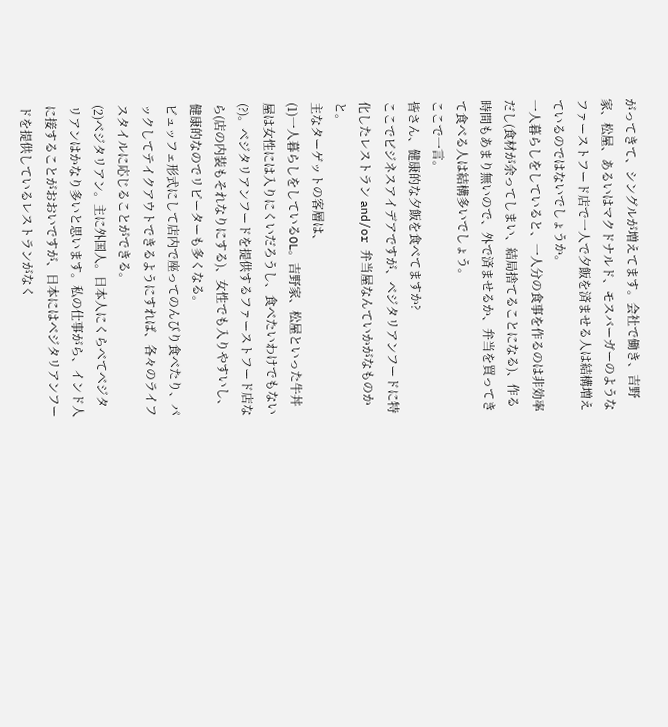がってきて、シングルが増えてます。会社で働き、吉野家、松屋、あるいはマクドナルド、モスバーガーのようなファーストフード店で一人で夕飯を済ませる人は結構増えているのではないでしょうか。
一人暮らしをしていると、一人分の食事を作るのは非効率だし(食材が余ってしまい、結局捨てることになる)、作る時間もあまり無いので、外で済ませるか、弁当を買ってきて食べる人は結構多いでしょう。
ここで一言。
皆さん、健康的な夕飯を食べてますか?
ここでビジネスアイデアですが、ベジタリアンフードに特化したレストラン and/or 弁当屋なんていかがなものかと。
主なターゲットの客層は、
(1)一人暮らしをしているOL。吉野家、松屋といった牛丼屋は女性には入りにくいだろうし、食べたいわけでもない(?)。ベジタリアンフードを提供するファーストフード店なら(店の内装もそれなりにする)、女性でも入りやすいし、健康的なのでリピーターも多くなる。
ビュッフェ形式にして店内で座ってのんびり食べたり、パックしてテイクアウトできるようにすれば、各々のライフスタイルに応じることができる。
(2)ベジタリアン。主に外国人。日本人にくらべてベジタリアンはかなり多いと思います。私の仕事がら、インド人に接することがおおいですが、日本にはベジタリアンフードを提供しているレストランがなく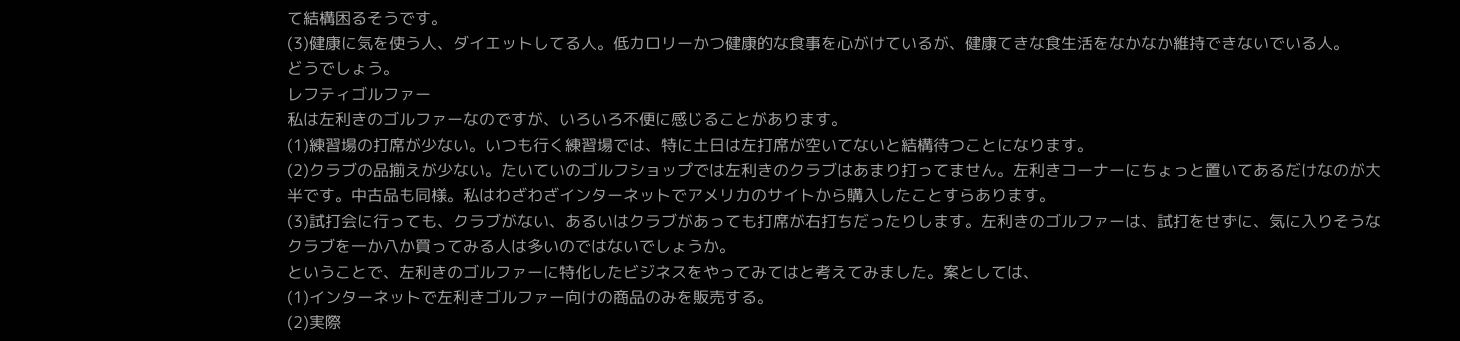て結構困るそうです。
(3)健康に気を使う人、ダイエットしてる人。低カロリーかつ健康的な食事を心がけているが、健康てきな食生活をなかなか維持できないでいる人。
どうでしょう。
レフティゴルファー
私は左利きのゴルファーなのですが、いろいろ不便に感じることがあります。
(1)練習場の打席が少ない。いつも行く練習場では、特に土日は左打席が空いてないと結構待つことになります。
(2)クラブの品揃えが少ない。たいていのゴルフショップでは左利きのクラブはあまり打ってません。左利きコーナーにちょっと置いてあるだけなのが大半です。中古品も同様。私はわざわざインターネットでアメリカのサイトから購入したことすらあります。
(3)試打会に行っても、クラブがない、あるいはクラブがあっても打席が右打ちだったりします。左利きのゴルファーは、試打をせずに、気に入りそうなクラブを一か八か買ってみる人は多いのではないでしょうか。
ということで、左利きのゴルファーに特化したビジネスをやってみてはと考えてみました。案としては、
(1)インターネットで左利きゴルファー向けの商品のみを販売する。
(2)実際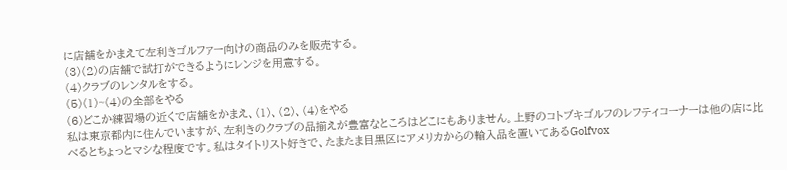に店舗をかまえて左利きゴルファー向けの商品のみを販売する。
(3)(2)の店舗で試打ができるようにレンジを用意する。
(4)クラブのレンタルをする。
(5)(1)~(4)の全部をやる
(6)どこか練習場の近くで店舗をかまえ、(1)、(2)、(4)をやる
私は東京都内に住んでいますが、左利きのクラブの品揃えが豊富なところはどこにもありません。上野のコトブキゴルフのレフティコーナーは他の店に比べるとちょっとマシな程度です。私はタイトリスト好きで、たまたま目黒区にアメリカからの輸入品を置いてあるGolfvox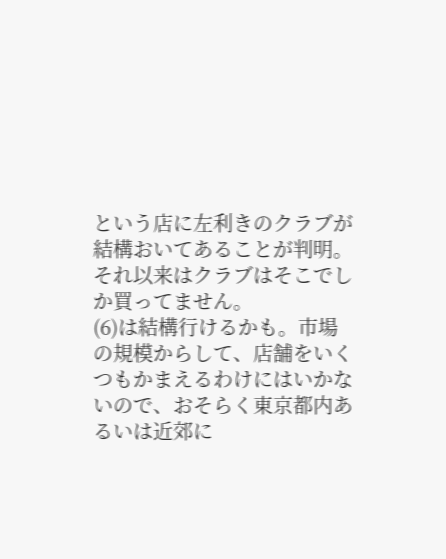という店に左利きのクラブが結構おいてあることが判明。それ以来はクラブはそこでしか買ってません。
(6)は結構行けるかも。市場の規模からして、店舗をいくつもかまえるわけにはいかないので、おそらく東京都内あるいは近郊に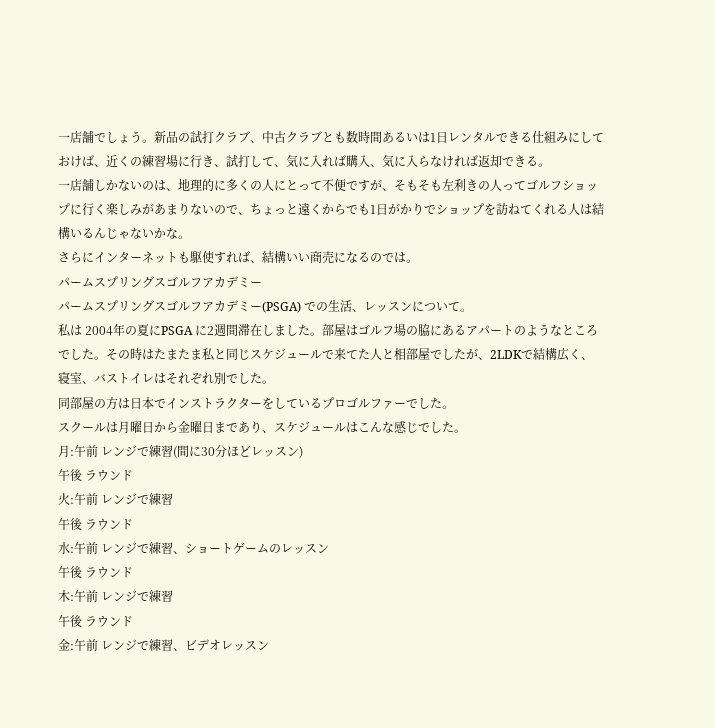一店舗でしょう。新品の試打クラブ、中古クラブとも数時間あるいは1日レンタルできる仕組みにしておけば、近くの練習場に行き、試打して、気に入れば購入、気に入らなければ返却できる。
一店舗しかないのは、地理的に多くの人にとって不便ですが、そもそも左利きの人ってゴルフショップに行く楽しみがあまりないので、ちょっと遠くからでも1日がかりでショップを訪ねてくれる人は結構いるんじゃないかな。
さらにインターネットも駆使すれば、結構いい商売になるのでは。
パームスプリングスゴルフアカデミー
パームスプリングスゴルフアカデミー(PSGA) での生活、レッスンについて。
私は 2004年の夏にPSGA に2週間滞在しました。部屋はゴルフ場の脇にあるアパートのようなところでした。その時はたまたま私と同じスケジュールで来てた人と相部屋でしたが、2LDKで結構広く、寝室、バストイレはそれぞれ別でした。
同部屋の方は日本でインストラクターをしているプロゴルファーでした。
スクールは月曜日から金曜日まであり、スケジュールはこんな感じでした。
月:午前 レンジで練習(間に30分ほどレッスン)
午後 ラウンド
火:午前 レンジで練習
午後 ラウンド
水:午前 レンジで練習、ショートゲームのレッスン
午後 ラウンド
木:午前 レンジで練習
午後 ラウンド
金:午前 レンジで練習、ビデオレッスン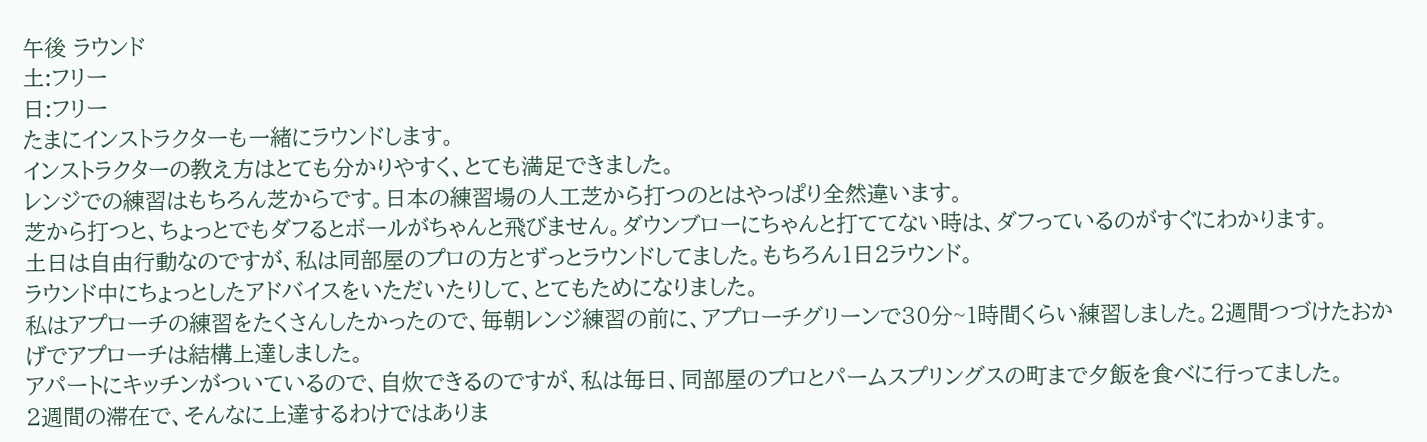午後 ラウンド
土:フリー
日:フリー
たまにインストラクターも一緒にラウンドします。
インストラクターの教え方はとても分かりやすく、とても満足できました。
レンジでの練習はもちろん芝からです。日本の練習場の人工芝から打つのとはやっぱり全然違います。
芝から打つと、ちょっとでもダフるとボールがちゃんと飛びません。ダウンブローにちゃんと打ててない時は、ダフっているのがすぐにわかります。
土日は自由行動なのですが、私は同部屋のプロの方とずっとラウンドしてました。もちろん1日2ラウンド。
ラウンド中にちょっとしたアドバイスをいただいたりして、とてもためになりました。
私はアプローチの練習をたくさんしたかったので、毎朝レンジ練習の前に、アプローチグリーンで30分~1時間くらい練習しました。2週間つづけたおかげでアプローチは結構上達しました。
アパートにキッチンがついているので、自炊できるのですが、私は毎日、同部屋のプロとパームスプリングスの町まで夕飯を食べに行ってました。
2週間の滞在で、そんなに上達するわけではありま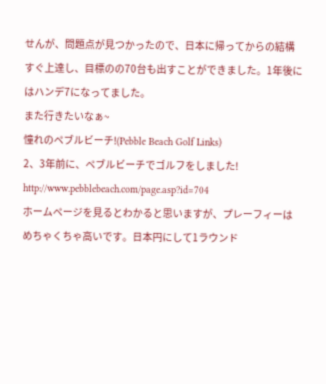せんが、問題点が見つかったので、日本に帰ってからの結構すぐ上達し、目標のの70台も出すことができました。1年後にはハンデ7になってました。
また行きたいなぁ~
憧れのペブルビーチ!(Pebble Beach Golf Links)
2、3年前に、ペブルビーチでゴルフをしました!
http://www.pebblebeach.com/page.asp?id=704
ホームページを見るとわかると思いますが、プレーフィーはめちゃくちゃ高いです。日本円にして1ラウンド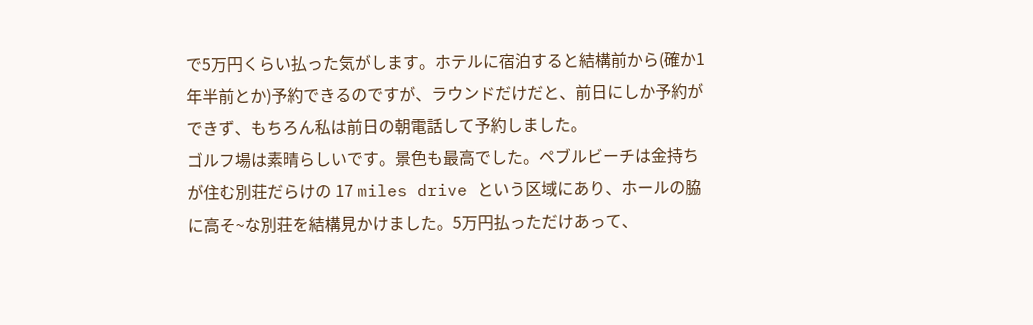で5万円くらい払った気がします。ホテルに宿泊すると結構前から(確か1年半前とか)予約できるのですが、ラウンドだけだと、前日にしか予約ができず、もちろん私は前日の朝電話して予約しました。
ゴルフ場は素晴らしいです。景色も最高でした。ペブルビーチは金持ちが住む別荘だらけの 17 miles drive という区域にあり、ホールの脇に高そ~な別荘を結構見かけました。5万円払っただけあって、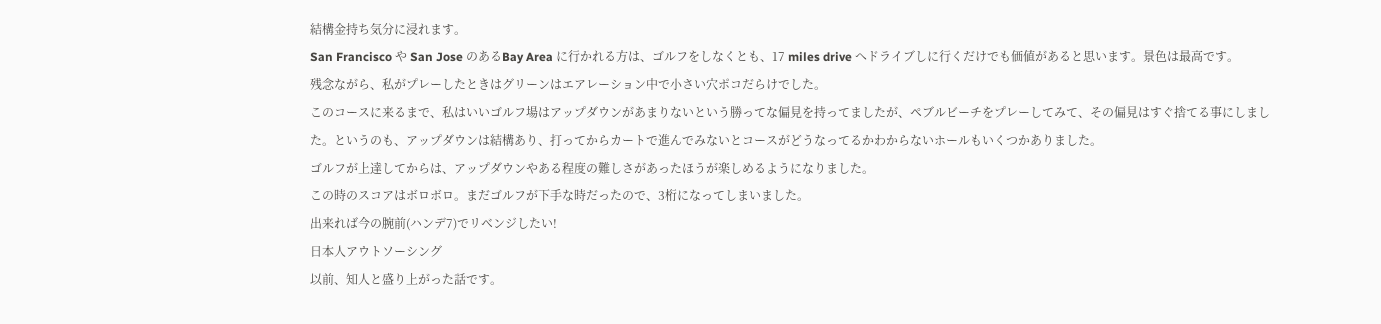結構金持ち気分に浸れます。
San Francisco や San Jose のあるBay Area に行かれる方は、ゴルフをしなくとも、17 miles drive へドライブしに行くだけでも価値があると思います。景色は最高です。
残念ながら、私がプレーしたときはグリーンはエアレーション中で小さい穴ポコだらけでした。
このコースに来るまで、私はいいゴルフ場はアップダウンがあまりないという勝ってな偏見を持ってましたが、ペブルビーチをプレーしてみて、その偏見はすぐ捨てる事にしました。というのも、アップダウンは結構あり、打ってからカートで進んでみないとコースがどうなってるかわからないホールもいくつかありました。
ゴルフが上達してからは、アップダウンやある程度の難しさがあったほうが楽しめるようになりました。
この時のスコアはボロボロ。まだゴルフが下手な時だったので、3桁になってしまいました。
出来れば今の腕前(ハンデ7)でリベンジしたい!
日本人アウトソーシング
以前、知人と盛り上がった話です。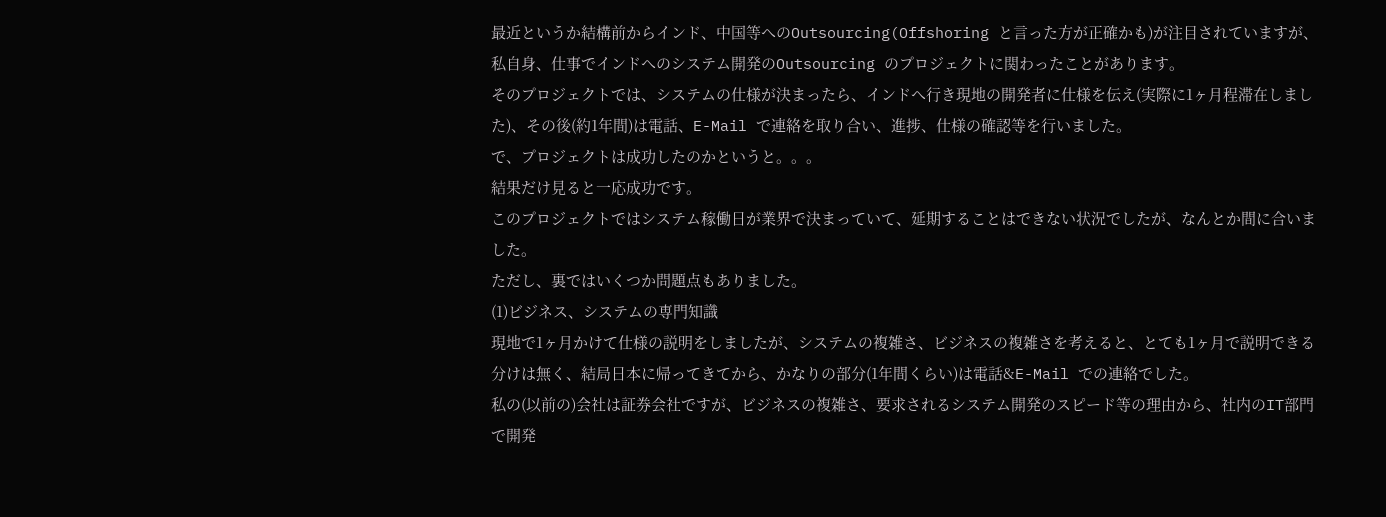最近というか結構前からインド、中国等へのOutsourcing(Offshoring と言った方が正確かも)が注目されていますが、私自身、仕事でインドへのシステム開発のOutsourcing のプロジェクトに関わったことがあります。
そのプロジェクトでは、システムの仕様が決まったら、インドへ行き現地の開発者に仕様を伝え(実際に1ヶ月程滞在しました)、その後(約1年間)は電話、E-Mail で連絡を取り合い、進捗、仕様の確認等を行いました。
で、プロジェクトは成功したのかというと。。。
結果だけ見ると一応成功です。
このプロジェクトではシステム稼働日が業界で決まっていて、延期することはできない状況でしたが、なんとか間に合いました。
ただし、裏ではいくつか問題点もありました。
(1)ビジネス、システムの専門知識
現地で1ヶ月かけて仕様の説明をしましたが、システムの複雑さ、ビジネスの複雑さを考えると、とても1ヶ月で説明できる分けは無く、結局日本に帰ってきてから、かなりの部分(1年間くらい)は電話&E-Mail での連絡でした。
私の(以前の)会社は証券会社ですが、ビジネスの複雑さ、要求されるシステム開発のスピード等の理由から、社内のIT部門で開発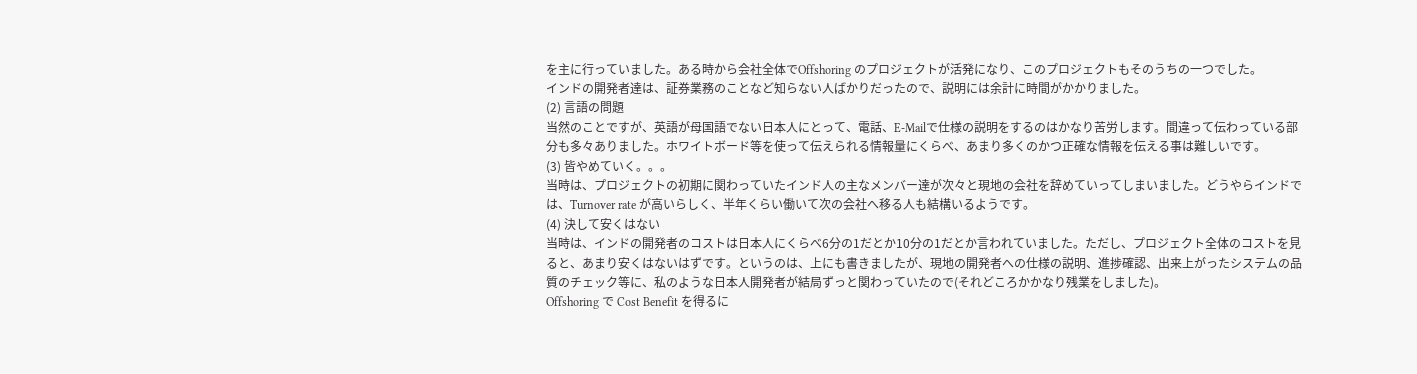を主に行っていました。ある時から会社全体でOffshoring のプロジェクトが活発になり、このプロジェクトもそのうちの一つでした。
インドの開発者達は、証券業務のことなど知らない人ばかりだったので、説明には余計に時間がかかりました。
(2) 言語の問題
当然のことですが、英語が母国語でない日本人にとって、電話、E-Mailで仕様の説明をするのはかなり苦労します。間違って伝わっている部分も多々ありました。ホワイトボード等を使って伝えられる情報量にくらべ、あまり多くのかつ正確な情報を伝える事は難しいです。
(3) 皆やめていく。。。
当時は、プロジェクトの初期に関わっていたインド人の主なメンバー達が次々と現地の会社を辞めていってしまいました。どうやらインドでは、Turnover rate が高いらしく、半年くらい働いて次の会社へ移る人も結構いるようです。
(4) 決して安くはない
当時は、インドの開発者のコストは日本人にくらべ6分の1だとか10分の1だとか言われていました。ただし、プロジェクト全体のコストを見ると、あまり安くはないはずです。というのは、上にも書きましたが、現地の開発者への仕様の説明、進捗確認、出来上がったシステムの品質のチェック等に、私のような日本人開発者が結局ずっと関わっていたので(それどころかかなり残業をしました)。
Offshoring で Cost Benefit を得るに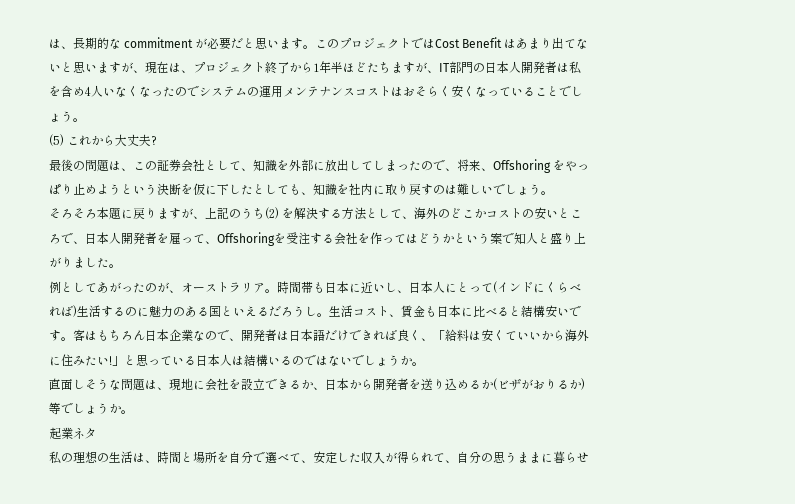は、長期的な commitment が必要だと思います。このプロジェクトではCost Benefit はあまり出てないと思いますが、現在は、プロジェクト終了から1年半ほどたちますが、IT部門の日本人開発者は私を含め4人いなくなったのでシステムの運用メンテナンスコストはおそらく安くなっていることでしょう。
(5) これから大丈夫?
最後の問題は、この証券会社として、知識を外部に放出してしまったので、将来、Offshoring をやっぱり止めようという決断を仮に下したとしても、知識を社内に取り戻すのは難しいでしょう。
そろそろ本題に戻りますが、上記のうち(2) を解決する方法として、海外のどこかコストの安いところで、日本人開発者を雇って、Offshoringを受注する会社を作ってはどうかという案で知人と盛り上がりました。
例としてあがったのが、オーストラリア。時間帯も日本に近いし、日本人にとって(インドにくらべれば)生活するのに魅力のある国といえるだろうし。生活コスト、賃金も日本に比べると結構安いです。客はもちろん日本企業なので、開発者は日本語だけできれば良く、「給料は安くていいから海外に住みたい!」と思っている日本人は結構いるのではないでしょうか。
直面しそうな問題は、現地に会社を設立できるか、日本から開発者を送り込めるか(ビザがおりるか)等でしょうか。
起業ネタ
私の理想の生活は、時間と場所を自分で選べて、安定した収入が得られて、自分の思うままに暮らせ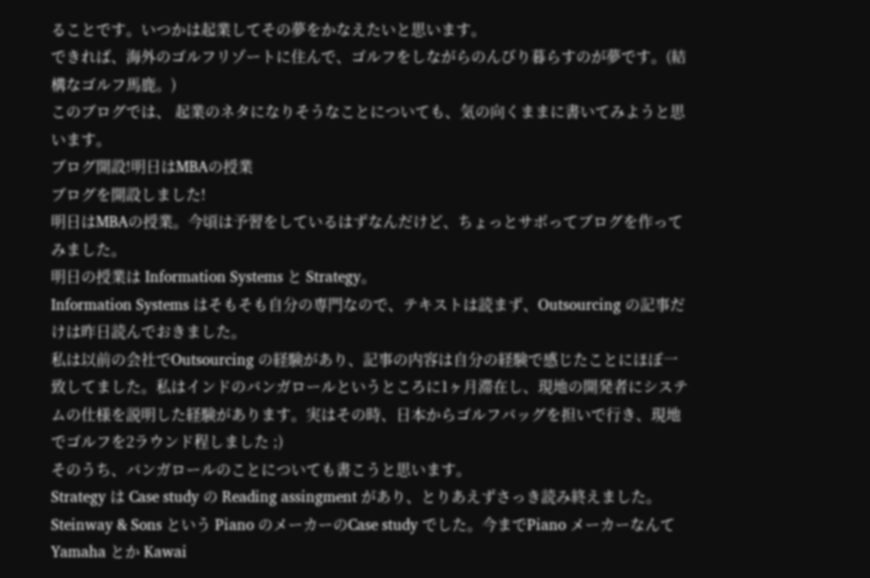ることです。いつかは起業してその夢をかなえたいと思います。
できれば、海外のゴルフリゾートに住んで、ゴルフをしながらのんびり暮らすのが夢です。(結構なゴルフ馬鹿。)
このブログでは、 起業のネタになりそうなことについても、気の向くままに書いてみようと思います。
ブログ開設!明日はMBAの授業
ブログを開設しました!
明日はMBAの授業。今頃は予習をしているはずなんだけど、ちょっとサボってブログを作ってみました。
明日の授業は Information Systems と Strategy。
Information Systems はそもそも自分の専門なので、テキストは読まず、Outsourcing の記事だけは昨日読んでおきました。
私は以前の会社でOutsourcing の経験があり、記事の内容は自分の経験で感じたことにほぼ一致してました。私はインドのバンガロールというところに1ヶ月滞在し、現地の開発者にシステムの仕様を説明した経験があります。実はその時、日本からゴルフバッグを担いで行き、現地でゴルフを2ラウンド程しました ;)
そのうち、バンガロールのことについても書こうと思います。
Strategy は Case study の Reading assingment があり、とりあえずさっき読み終えました。Steinway & Sons という Piano のメーカーのCase study でした。今までPiano メーカーなんてYamaha とか Kawai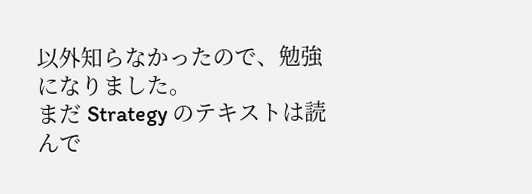以外知らなかったので、勉強になりました。
まだ Strategy のテキストは読んで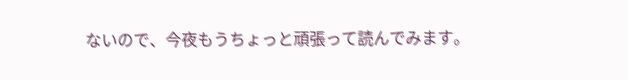ないので、今夜もうちょっと頑張って読んでみます。